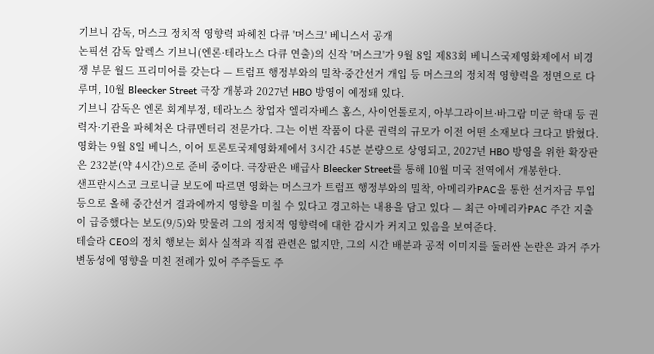기브니 감독, 머스크 정치적 영향력 파헤친 다큐 '머스크' 베니스서 공개
논픽션 감독 알렉스 기브니(엔론·테라노스 다큐 연출)의 신작 '머스크'가 9월 8일 제83회 베니스국제영화제에서 비경쟁 부문 월드 프리미어를 갖는다 — 트럼프 행정부와의 밀착·중간선거 개입 등 머스크의 정치적 영향력을 정면으로 다루며, 10월 Bleecker Street 극장 개봉과 2027년 HBO 방영이 예정돼 있다.
기브니 감독은 엔론 회계부정, 테라노스 창업자 엘리자베스 홈스, 사이언톨로지, 아부그라이브·바그람 미군 학대 등 권력자·기관을 파헤쳐온 다큐멘터리 전문가다. 그는 이번 작품이 다룬 권력의 규모가 이전 어떤 소재보다 크다고 밝혔다.
영화는 9월 8일 베니스, 이어 토론토국제영화제에서 3시간 45분 분량으로 상영되고, 2027년 HBO 방영을 위한 확장판은 232분(약 4시간)으로 준비 중이다. 극장판은 배급사 Bleecker Street를 통해 10월 미국 전역에서 개봉한다.
샌프란시스코 크로니클 보도에 따르면 영화는 머스크가 트럼프 행정부와의 밀착, 아메리카PAC을 통한 선거자금 투입 등으로 올해 중간선거 결과에까지 영향을 미칠 수 있다고 경고하는 내용을 담고 있다 — 최근 아메리카PAC 주간 지출이 급증했다는 보도(9/5)와 맞물려 그의 정치적 영향력에 대한 감시가 커지고 있음을 보여준다.
테슬라 CEO의 정치 행보는 회사 실적과 직접 관련은 없지만, 그의 시간 배분과 공적 이미지를 둘러싼 논란은 과거 주가 변동성에 영향을 미친 전례가 있어 주주들도 주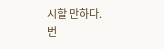시할 만하다.
번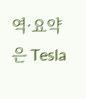역·요약은 Tesla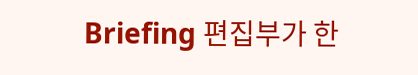Briefing 편집부가 한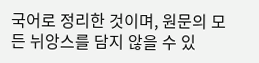국어로 정리한 것이며, 원문의 모든 뉘앙스를 담지 않을 수 있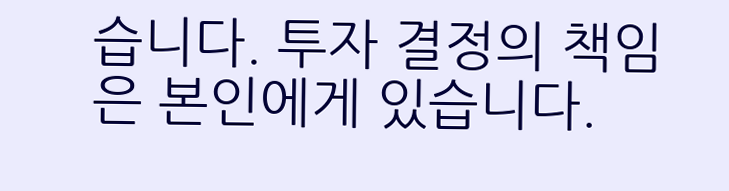습니다. 투자 결정의 책임은 본인에게 있습니다.